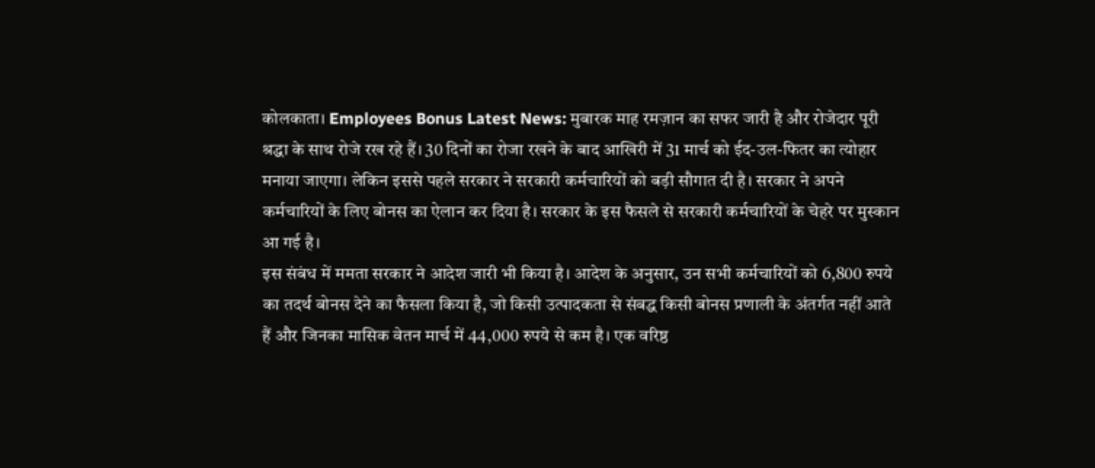कोलकाता। Employees Bonus Latest News: मुबारक माह रमज़ान का सफर जारी है और रोजेदार पूरी श्रद्धा के साथ रोजे रख रहे हैं। 30 दिनों का रोजा रखने के बाद आखिरी में 31 मार्च को ईद-उल-फितर का त्योहार मनाया जाएगा। लेकिन इससे पहले सरकार ने सरकारी कर्मचारियों को बड़ी सौगात दी है। सरकार ने अपने कर्मचारियों के लिए बोनस का ऐलान कर दिया है। सरकार के इस फैसले से सरकारी कर्मचारियों के चेहरे पर मुस्कान आ गई है।
इस संबंध में ममता सरकार ने आदेश जारी भी किया है। आदेश के अनुसार, उन सभी कर्मचारियों को 6,800 रुपये का तदर्थ बोनस देने का फैसला किया है, जो किसी उत्पादकता से संबद्ध किसी बोनस प्रणाली के अंतर्गत नहीं आते हैं और जिनका मासिक वेतन मार्च में 44,000 रुपये से कम है। एक वरिष्ठ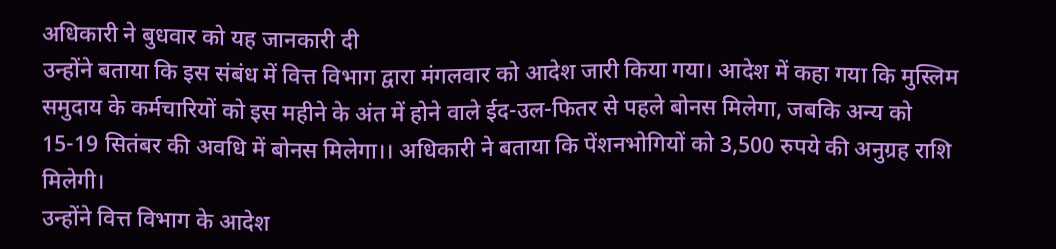अधिकारी ने बुधवार को यह जानकारी दी
उन्होंने बताया कि इस संबंध में वित्त विभाग द्वारा मंगलवार को आदेश जारी किया गया। आदेश में कहा गया कि मुस्लिम समुदाय के कर्मचारियों को इस महीने के अंत में होने वाले ईद-उल-फितर से पहले बोनस मिलेगा, जबकि अन्य को 15-19 सितंबर की अवधि में बोनस मिलेगा।। अधिकारी ने बताया कि पेंशनभोगियों को 3,500 रुपये की अनुग्रह राशि मिलेगी।
उन्होंने वित्त विभाग के आदेश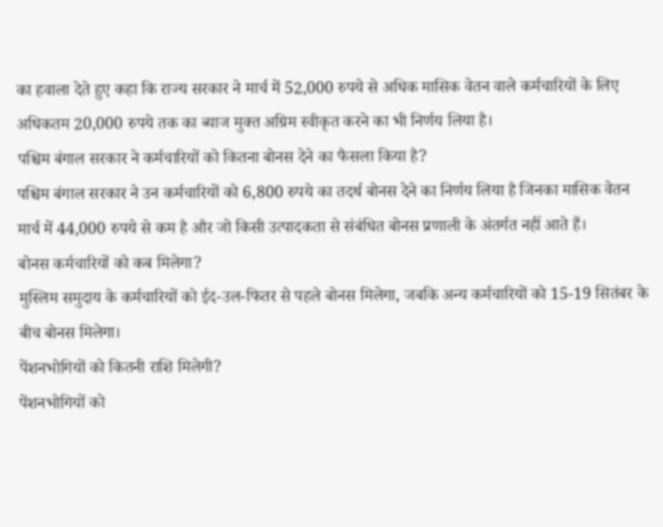का हवाला देते हुए कहा कि राज्य सरकार ने मार्च में 52,000 रुपये से अधिक मासिक वेतन वाले कर्मचारियों के लिए अधिकतम 20,000 रुपये तक का ब्याज मुक्त अग्रिम स्वीकृत करने का भी निर्णय लिया है।
पश्चिम बंगाल सरकार ने कर्मचारियों को कितना बोनस देने का फैसला किया है?
पश्चिम बंगाल सरकार ने उन कर्मचारियों को 6,800 रुपये का तदर्थ बोनस देने का निर्णय लिया है जिनका मासिक वेतन मार्च में 44,000 रुपये से कम है और जो किसी उत्पादकता से संबंधित बोनस प्रणाली के अंतर्गत नहीं आते हैं।
बोनस कर्मचारियों को कब मिलेगा?
मुस्लिम समुदाय के कर्मचारियों को ईद-उल-फितर से पहले बोनस मिलेगा, जबकि अन्य कर्मचारियों को 15-19 सितंबर के बीच बोनस मिलेगा।
पेंशनभोगियों को कितनी राशि मिलेगी?
पेंशनभोगियों को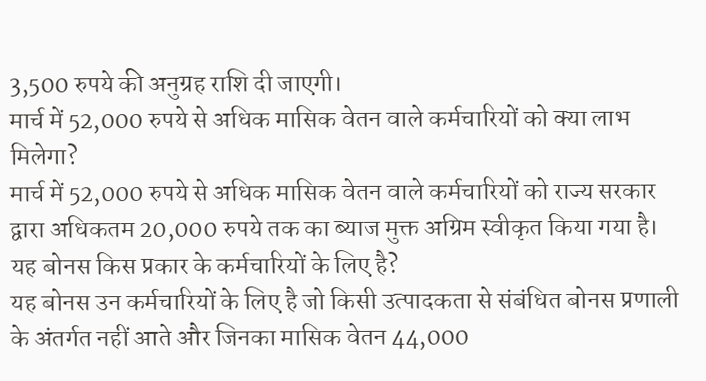3,500 रुपये की अनुग्रह राशि दी जाएगी।
मार्च में 52,000 रुपये से अधिक मासिक वेतन वाले कर्मचारियों को क्या लाभ मिलेगा?
मार्च में 52,000 रुपये से अधिक मासिक वेतन वाले कर्मचारियों को राज्य सरकार द्वारा अधिकतम 20,000 रुपये तक का ब्याज मुक्त अग्रिम स्वीकृत किया गया है।
यह बोनस किस प्रकार के कर्मचारियों के लिए है?
यह बोनस उन कर्मचारियों के लिए है जो किसी उत्पादकता से संबंधित बोनस प्रणाली के अंतर्गत नहीं आते और जिनका मासिक वेतन 44,000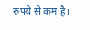रुपये से कम है।